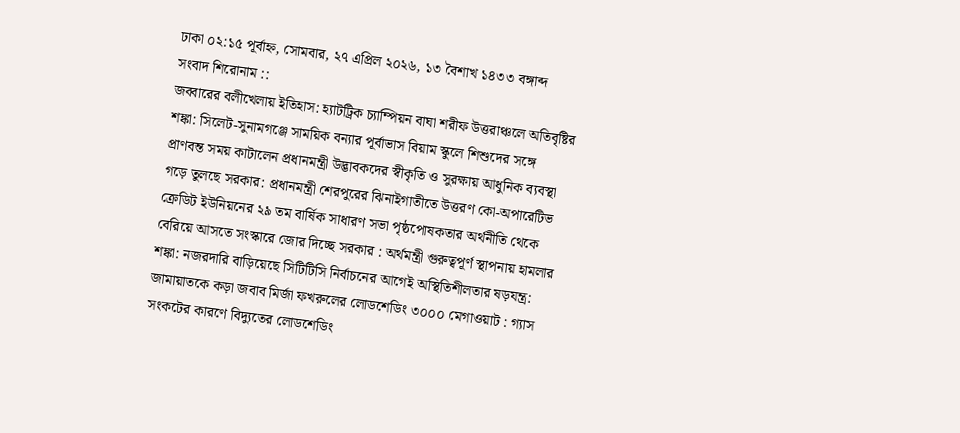ঢাকা ০২:১৫ পূর্বাহ্ন, সোমবার, ২৭ এপ্রিল ২০২৬, ১৩ বৈশাখ ১৪৩৩ বঙ্গাব্দ
সংবাদ শিরোনাম ::
জব্বারের বলীখেলায় ইতিহাস: হ্যাটট্রিক চ্যাম্পিয়ন বাঘা শরীফ উত্তরাঞ্চলে অতিবৃষ্টির শঙ্কা: সিলেট-সুনামগঞ্জে সাময়িক বন্যার পূর্বাভাস বিয়াম স্কুলে শিশুদের সঙ্গে প্রাণবন্ত সময় কাটালেন প্রধানমন্ত্রী উদ্ভাবকদের স্বীকৃতি ও সুরক্ষায় আধুনিক ব্যবস্থা গড়ে তুলছে সরকার: প্রধানমন্ত্রী শেরপুরের ঝিনাইগাতীতে উত্তরণ কো-অপারেটিভ ক্রেডিট ইউনিয়নের ২৯ তম বার্ষিক সাধারণ সভা পৃষ্ঠপোষকতার অর্থনীতি থেকে বেরিয়ে আসতে সংস্কারে জোর দিচ্ছে সরকার : অর্থমন্ত্রী গুরুত্বপূর্ণ স্থাপনায় হামলার শঙ্কা: নজরদারি বাড়িয়েছে সিটিটিসি নির্বাচনের আগেই অস্থিতিশীলতার ষড়যন্ত্র: জামায়াতকে কড়া জবাব মির্জা ফখরুলের লোডশেডিং ৩০০০ মেগাওয়াট : গ্যাস সংকটের কারণে বিদ্যুতের লোডশেডিং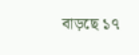বাড়ছে ১৭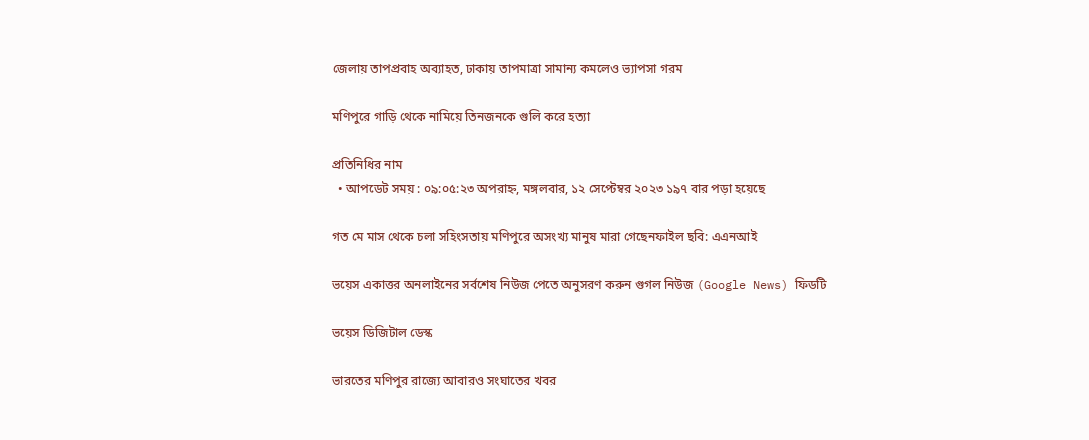জেলায় তাপপ্রবাহ অব্যাহত, ঢাকায় তাপমাত্রা সামান্য কমলেও ভ্যাপসা গরম

মণিপুরে গাড়ি থেকে নামিয়ে তিনজনকে গুলি করে হত্যা

প্রতিনিধির নাম
  • আপডেট সময় : ০৯:০৫:২৩ অপরাহ্ন, মঙ্গলবার, ১২ সেপ্টেম্বর ২০২৩ ১৯৭ বার পড়া হয়েছে

গত মে মাস থেকে চলা সহিংসতায় মণিপুরে অসংখ্য মানুষ মারা গেছেনফাইল ছবি: এএনআই

ভয়েস একাত্তর অনলাইনের সর্বশেষ নিউজ পেতে অনুসরণ করুন গুগল নিউজ (Google News) ফিডটি

ভয়েস ডিজিটাল ডেস্ক

ভারতের মণিপুর রাজ্যে আবারও সংঘাতের খবর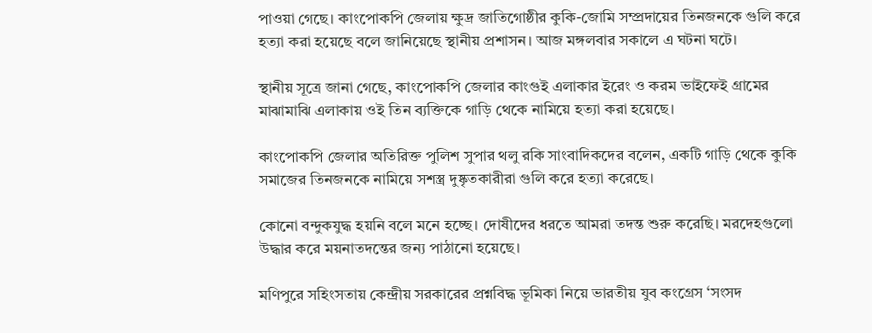পাওয়া গেছে। কাংপোকপি জেলায় ক্ষুদ্র জাতিগোষ্ঠীর কুকি-জোমি সম্প্রদায়ের তিনজনকে গুলি করে হত্যা করা হয়েছে বলে জানিয়েছে স্থানীয় প্রশাসন। আজ মঙ্গলবার সকালে এ ঘটনা ঘটে।

স্থানীয় সূত্রে জানা গেছে, কাংপোকপি জেলার কাংগুই এলাকার ইরেং ও করম ভাইফেই গ্রামের মাঝামাঝি এলাকায় ওই তিন ব্যক্তিকে গাড়ি থেকে নামিয়ে হত্যা করা হয়েছে।

কাংপোকপি জেলার অতিরিক্ত পুলিশ সুপার থলু রকি সাংবাদিকদের বলেন, একটি গাড়ি থেকে কুকি সমাজের তিনজনকে নামিয়ে সশস্ত্র দুষ্কৃতকারীরা গুলি করে হত্যা করেছে।

কোনো বন্দুকযুদ্ধ হয়নি বলে মনে হচ্ছে। দোষীদের ধরতে আমরা তদন্ত শুরু করেছি। মরদেহগুলো উদ্ধার করে ময়নাতদন্তের জন্য পাঠানো হয়েছে।

মণিপুরে সহিংসতায় কেন্দ্রীয় সরকারের প্রশ্নবিদ্ধ ভূমিকা নিয়ে ভারতীয় যুব কংগ্রেস ‘সংসদ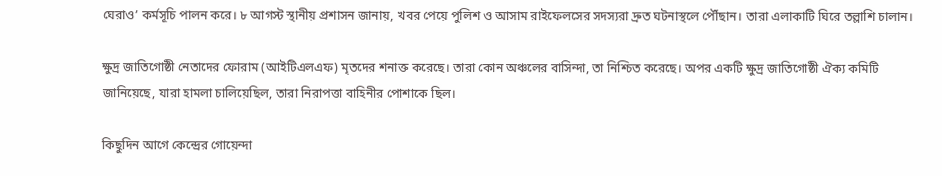ঘেরাও’ কর্মসূচি পালন করে। ৮ আগস্ট স্থানীয় প্রশাসন জানায়, খবর পেয়ে পুলিশ ও আসাম রাইফেলসের সদস্যরা দ্রুত ঘটনাস্থলে পৌঁছান। তারা এলাকাটি ঘিরে তল্লাশি চালান।

ক্ষুদ্র জাতিগোষ্ঠী নেতাদের ফোরাম (আইটিএলএফ) মৃতদের শনাক্ত করেছে। তারা কোন অঞ্চলের বাসিন্দা, তা নিশ্চিত করেছে। অপর একটি ক্ষুদ্র জাতিগোষ্ঠী ঐক্য কমিটি জানিয়েছে, যারা হামলা চালিয়েছিল, তারা নিরাপত্তা বাহিনীর পোশাকে ছিল।

কিছুদিন আগে কেন্দ্রের গোয়েন্দা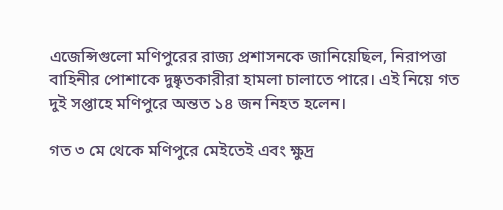এজেন্সিগুলো মণিপুরের রাজ্য প্রশাসনকে জানিয়েছিল, নিরাপত্তা বাহিনীর পোশাকে দুষ্কৃতকারীরা হামলা চালাতে পারে। এই নিয়ে গত দুই সপ্তাহে মণিপুরে অন্তত ১৪ জন নিহত হলেন।

গত ৩ মে থেকে মণিপুরে মেইতেই এবং ক্ষুদ্র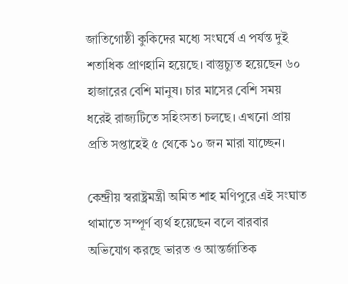জাতিগোষ্ঠী কুকিদের মধ্যে সংঘর্ষে এ পর্যন্ত দুই শতাধিক প্রাণহানি হয়েছে। বাস্তুচ্যুত হয়েছেন ৬০ হাজারের বেশি মানুষ। চার মাসের বেশি সময় ধরেই রাজ্যটিতে সহিংসতা চলছে। এখনো প্রায় প্রতি সপ্তাহেই ৫ থেকে ১০ জন মারা যাচ্ছেন।

কেন্দ্রীয় স্বরাষ্ট্রমন্ত্রী অমিত শাহ মণিপুরে এই সংঘাত থামাতে সম্পূর্ণ ব্যর্থ হয়েছেন বলে বারবার অভিযোগ করছে ভারত ও আন্তর্জাতিক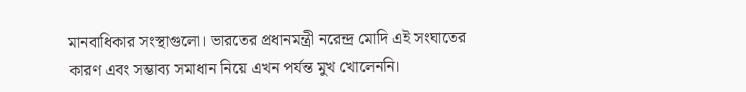মানবাধিকার সংস্থাগুলো। ভারতের প্রধানমন্ত্রী নরেন্দ্র মোদি এই সংঘাতের কারণ এবং সম্ভাব্য সমাধান নিয়ে এখন পর্যন্ত মুখ খোলেননি।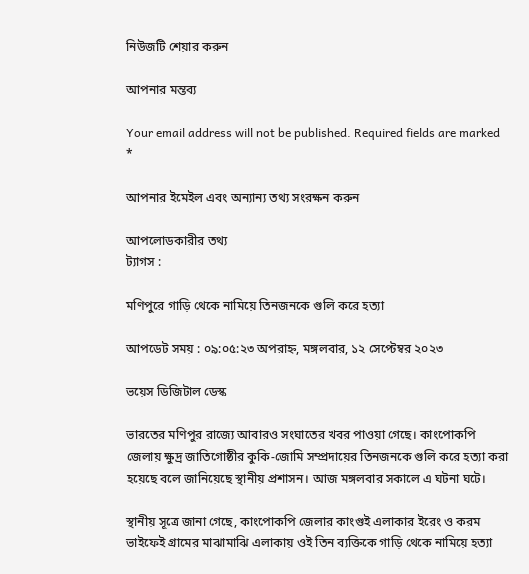নিউজটি শেয়ার করুন

আপনার মন্তব্য

Your email address will not be published. Required fields are marked *

আপনার ইমেইল এবং অন্যান্য তথ্য সংরক্ষন করুন

আপলোডকারীর তথ্য
ট্যাগস :

মণিপুরে গাড়ি থেকে নামিয়ে তিনজনকে গুলি করে হত্যা

আপডেট সময় : ০৯:০৫:২৩ অপরাহ্ন, মঙ্গলবার, ১২ সেপ্টেম্বর ২০২৩

ভয়েস ডিজিটাল ডেস্ক

ভারতের মণিপুর রাজ্যে আবারও সংঘাতের খবর পাওয়া গেছে। কাংপোকপি জেলায় ক্ষুদ্র জাতিগোষ্ঠীর কুকি-জোমি সম্প্রদায়ের তিনজনকে গুলি করে হত্যা করা হয়েছে বলে জানিয়েছে স্থানীয় প্রশাসন। আজ মঙ্গলবার সকালে এ ঘটনা ঘটে।

স্থানীয় সূত্রে জানা গেছে, কাংপোকপি জেলার কাংগুই এলাকার ইরেং ও করম ভাইফেই গ্রামের মাঝামাঝি এলাকায় ওই তিন ব্যক্তিকে গাড়ি থেকে নামিয়ে হত্যা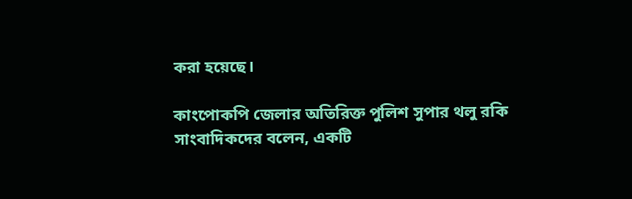করা হয়েছে।

কাংপোকপি জেলার অতিরিক্ত পুলিশ সুপার থলু রকি সাংবাদিকদের বলেন, একটি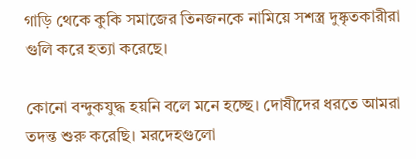গাড়ি থেকে কুকি সমাজের তিনজনকে নামিয়ে সশস্ত্র দুষ্কৃতকারীরা গুলি করে হত্যা করেছে।

কোনো বন্দুকযুদ্ধ হয়নি বলে মনে হচ্ছে। দোষীদের ধরতে আমরা তদন্ত শুরু করেছি। মরদেহগুলো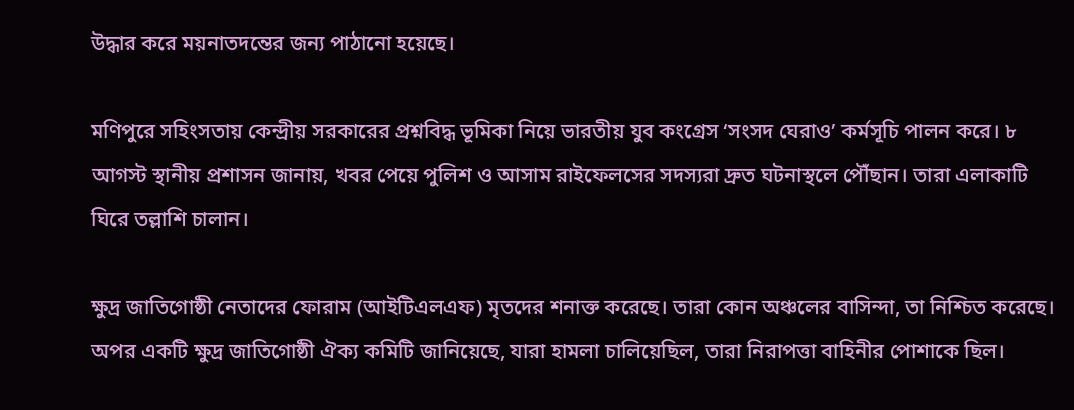উদ্ধার করে ময়নাতদন্তের জন্য পাঠানো হয়েছে।

মণিপুরে সহিংসতায় কেন্দ্রীয় সরকারের প্রশ্নবিদ্ধ ভূমিকা নিয়ে ভারতীয় যুব কংগ্রেস ‘সংসদ ঘেরাও’ কর্মসূচি পালন করে। ৮ আগস্ট স্থানীয় প্রশাসন জানায়, খবর পেয়ে পুলিশ ও আসাম রাইফেলসের সদস্যরা দ্রুত ঘটনাস্থলে পৌঁছান। তারা এলাকাটি ঘিরে তল্লাশি চালান।

ক্ষুদ্র জাতিগোষ্ঠী নেতাদের ফোরাম (আইটিএলএফ) মৃতদের শনাক্ত করেছে। তারা কোন অঞ্চলের বাসিন্দা, তা নিশ্চিত করেছে। অপর একটি ক্ষুদ্র জাতিগোষ্ঠী ঐক্য কমিটি জানিয়েছে, যারা হামলা চালিয়েছিল, তারা নিরাপত্তা বাহিনীর পোশাকে ছিল।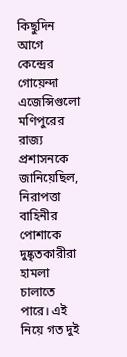কিছুদিন আগে কেন্দ্রের গোয়েন্দা এজেন্সিগুলো মণিপুরের রাজ্য প্রশাসনকে জানিয়েছিল, নিরাপত্তা বাহিনীর পোশাকে দুষ্কৃতকারীরা হামলা চালাতে পারে। এই নিয়ে গত দুই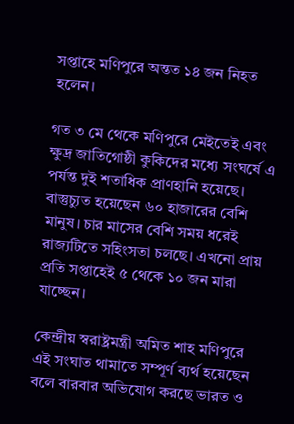সপ্তাহে মণিপুরে অন্তত ১৪ জন নিহত হলেন।

গত ৩ মে থেকে মণিপুরে মেইতেই এবং ক্ষুদ্র জাতিগোষ্ঠী কুকিদের মধ্যে সংঘর্ষে এ পর্যন্ত দুই শতাধিক প্রাণহানি হয়েছে। বাস্তুচ্যুত হয়েছেন ৬০ হাজারের বেশি মানুষ। চার মাসের বেশি সময় ধরেই রাজ্যটিতে সহিংসতা চলছে। এখনো প্রায় প্রতি সপ্তাহেই ৫ থেকে ১০ জন মারা যাচ্ছেন।

কেন্দ্রীয় স্বরাষ্ট্রমন্ত্রী অমিত শাহ মণিপুরে এই সংঘাত থামাতে সম্পূর্ণ ব্যর্থ হয়েছেন বলে বারবার অভিযোগ করছে ভারত ও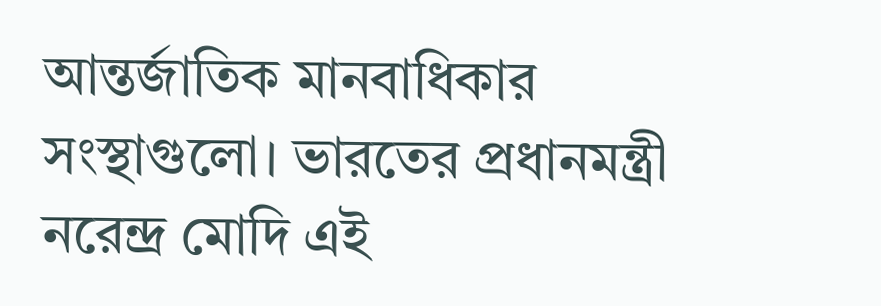আন্তর্জাতিক মানবাধিকার সংস্থাগুলো। ভারতের প্রধানমন্ত্রী নরেন্দ্র মোদি এই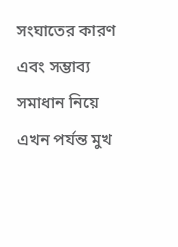সংঘাতের কারণ এবং সম্ভাব্য সমাধান নিয়ে এখন পর্যন্ত মুখ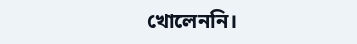খোলেননি।